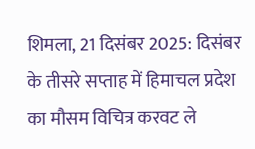शिमला, 21 दिसंबर 2025: दिसंबर के तीसरे सप्ताह में हिमाचल प्रदेश का मौसम विचित्र करवट ले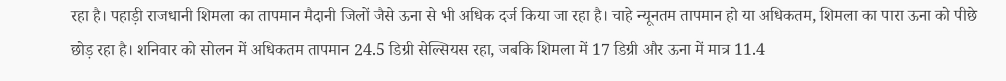रहा है। पहाड़ी राजधानी शिमला का तापमान मैदानी जिलों जैसे ऊना से भी अधिक दर्ज किया जा रहा है। चाहे न्यूनतम तापमान हो या अधिकतम, शिमला का पारा ऊना को पीछे छोड़ रहा है। शनिवार को सोलन में अधिकतम तापमान 24.5 डिग्री सेल्सियस रहा, जबकि शिमला में 17 डिग्री और ऊना में मात्र 11.4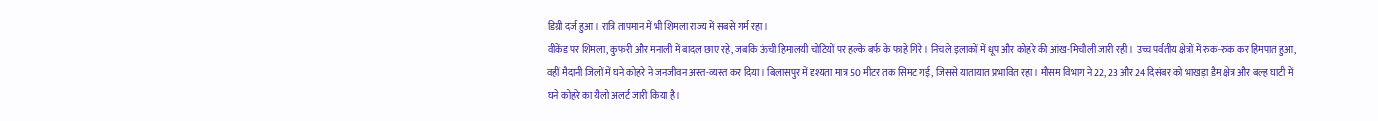डिग्री दर्ज हुआ। रात्रि तापमान में भी शिमला राज्य में सबसे गर्म रहा।
वीकेंड पर शिमला, कुफरी और मनाली में बादल छाए रहे, जबकि ऊंची हिमालयी चोटियों पर हल्के बर्फ के फाहे गिरे। निचले इलाकों में धूप और कोहरे की आंख-मिचौली जारी रही। उच्च पर्वतीय क्षेत्रों में रुक-रुक कर हिमपात हुआ, वहीं मैदानी जिलों में घने कोहरे ने जनजीवन अस्त-व्यस्त कर दिया। बिलासपुर में दृश्यता मात्र 50 मीटर तक सिमट गई, जिससे यातायात प्रभावित रहा। मौसम विभाग ने 22, 23 और 24 दिसंबर को भाखड़ा डैम क्षेत्र और बल्ह घाटी में घने कोहरे का यैलो अलर्ट जारी किया है।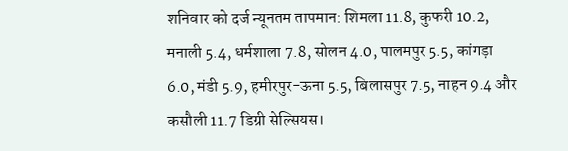शनिवार को दर्ज न्यूनतम तापमान: शिमला 11.8, कुफरी 10.2, मनाली 5.4, धर्मशाला 7.8, सोलन 4.0, पालमपुर 5.5, कांगड़ा 6.0, मंडी 5.9, हमीरपुर-ऊना 5.5, बिलासपुर 7.5, नाहन 9.4 और कसौली 11.7 डिग्री सेल्सियस।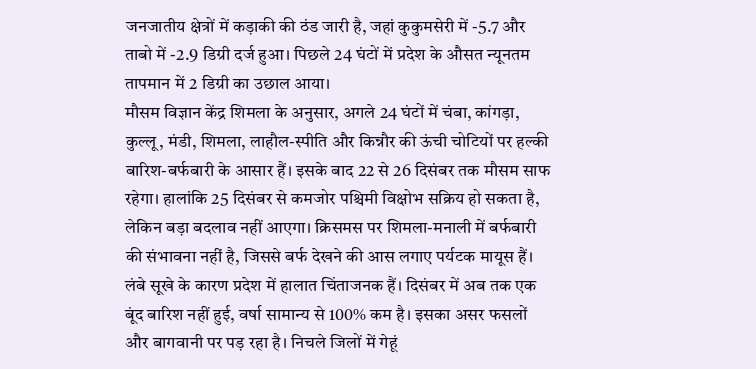जनजातीय क्षेत्रों में कड़ाकी की ठंड जारी है, जहां कुकुमसेरी में -5.7 और ताबो में -2.9 डिग्री दर्ज हुआ। पिछले 24 घंटों में प्रदेश के औसत न्यूनतम तापमान में 2 डिग्री का उछाल आया।
मौसम विज्ञान केंद्र शिमला के अनुसार, अगले 24 घंटों में चंबा, कांगड़ा, कुल्लू, मंडी, शिमला, लाहौल-स्पीति और किन्नौर की ऊंची चोटियों पर हल्की बारिश-बर्फबारी के आसार हैं। इसके बाद 22 से 26 दिसंबर तक मौसम साफ रहेगा। हालांकि 25 दिसंबर से कमजोर पश्चिमी विक्षोभ सक्रिय हो सकता है, लेकिन बड़ा बदलाव नहीं आएगा। क्रिसमस पर शिमला-मनाली में बर्फबारी की संभावना नहीं है, जिससे बर्फ देखने की आस लगाए पर्यटक मायूस हैं।
लंबे सूखे के कारण प्रदेश में हालात चिंताजनक हैं। दिसंबर में अब तक एक बूंद बारिश नहीं हुई, वर्षा सामान्य से 100% कम है। इसका असर फसलों और बागवानी पर पड़ रहा है। निचले जिलों में गेहूं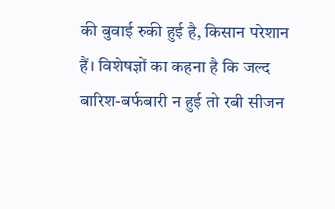की बुवाई रुकी हुई है, किसान परेशान हैं। विशेषज्ञों का कहना है कि जल्द बारिश-बर्फबारी न हुई तो रबी सीजन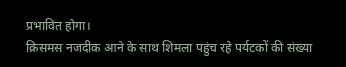प्रभावित होगा।
क्रिसमस नजदीक आने के साथ शिमला पहुंच रहे पर्यटकों की संख्या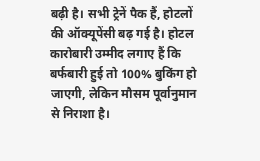बढ़ी है। सभी ट्रेनें पैक हैं, होटलों की ऑक्यूपेंसी बढ़ गई है। होटल कारोबारी उम्मीद लगाए हैं कि बर्फबारी हुई तो 100% बुकिंग हो जाएगी, लेकिन मौसम पूर्वानुमान से निराशा है।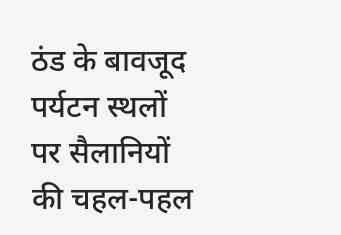ठंड के बावजूद पर्यटन स्थलों पर सैलानियों की चहल-पहल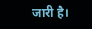जारी है।